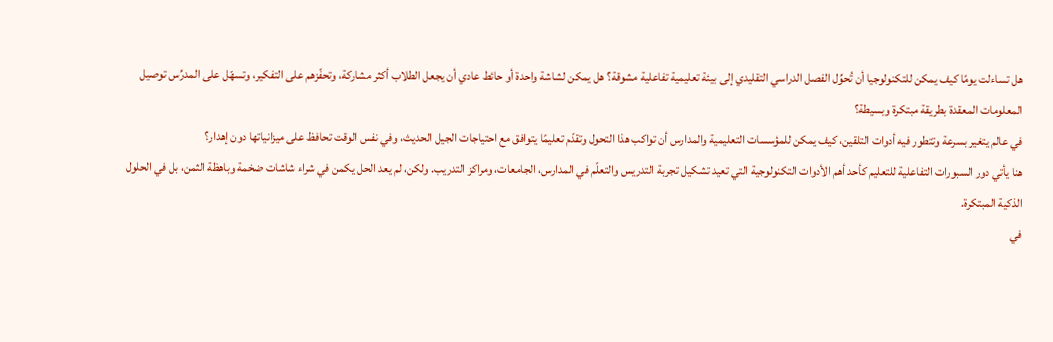هل تساءلت يومًا كيف يمكن للتكنولوجيا أن تُحوِّل الفصل الدراسي التقليدي إلى بيئة تعليمية تفاعلية مشوقة؟ هل يمكن لشاشة واحدة أو حائط عادي أن يجعل الطلاب أكثر مشاركة، وتحفّزهم على التفكير، وتسهّل على المدرِّس توصيل المعلومات المعقدة بطريقة مبتكرة وبسيطة؟
في عالم يتغير بسرعة وتتطور فيه أدوات التلقين، كيف يمكن للمؤسسات التعليمية والمدارس أن تواكب هذا التحول وتقدّم تعليمًا يتوافق مع احتياجات الجيل الحديث، وفي نفس الوقت تحافظ على ميزانياتها دون إهدار؟
هنا يأتي دور السبورات التفاعلية للتعليم كأحد أهم الأدوات التكنولوجية التي تعيد تشكيل تجربة التدريس والتعلّم في المدارس، الجامعات، ومراكز التدريب. ولكن، لم يعد الحل يكمن في شراء شاشات ضخمة وباهظة الثمن، بل في الحلول الذكية المبتكرة.
في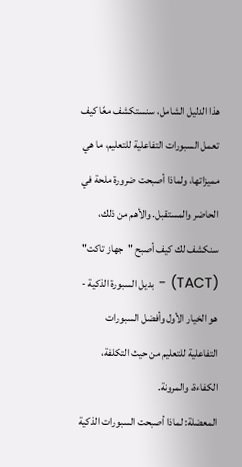هذا الدليل الشامل، سنستكشف معًا كيف تعمل السبورات التفاعلية للتعليم، ما هي مميزاتها، ولماذا أصبحت ضرورة ملحة في الحاضر والمستقبل. والأهم من ذلك، سنكشف لك كيف أصبح "جهاز تاكت" (TACT) - بديل السبورة الذكية - هو الخيار الأول وأفضل السبورات التفاعلية للتعليم من حيث التكلفة، الكفاءة، والمرونة.
المعضلة: لماذا أصبحت السبورات الذكية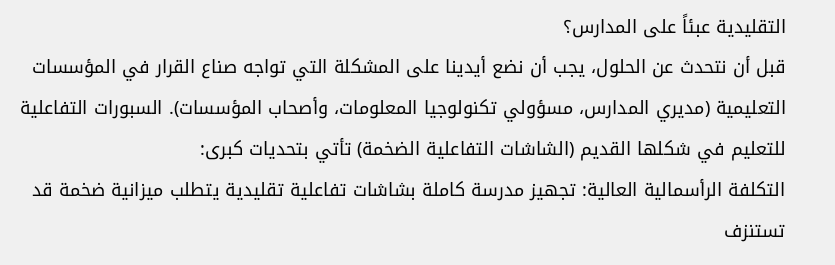التقليدية عبئاً على المدارس؟
قبل أن نتحدث عن الحلول، يجب أن نضع أيدينا على المشكلة التي تواجه صناع القرار في المؤسسات التعليمية (مديري المدارس، مسؤولي تكنولوجيا المعلومات، وأصحاب المؤسسات). السبورات التفاعلية للتعليم في شكلها القديم (الشاشات التفاعلية الضخمة) تأتي بتحديات كبرى:
التكلفة الرأسمالية العالية: تجهيز مدرسة كاملة بشاشات تفاعلية تقليدية يتطلب ميزانية ضخمة قد تستنزف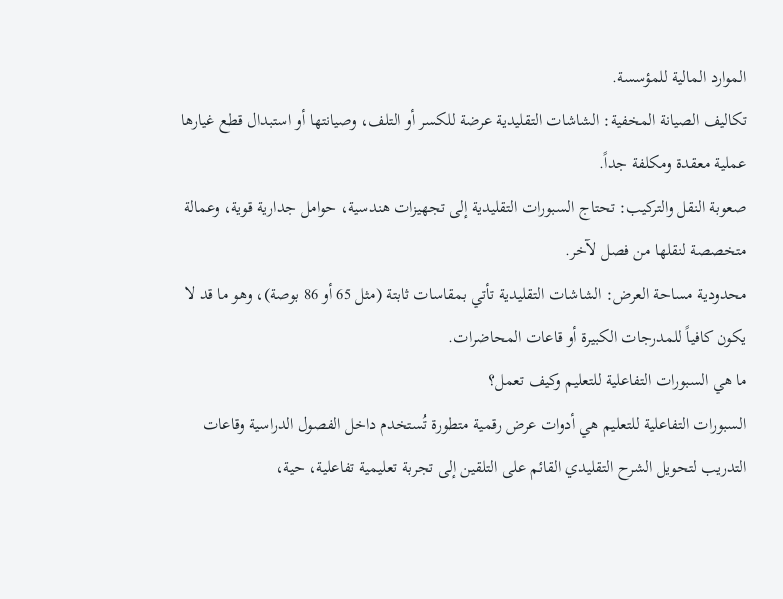الموارد المالية للمؤسسة.
تكاليف الصيانة المخفية: الشاشات التقليدية عرضة للكسر أو التلف، وصيانتها أو استبدال قطع غيارها عملية معقدة ومكلفة جداً.
صعوبة النقل والتركيب: تحتاج السبورات التقليدية إلى تجهيزات هندسية، حوامل جدارية قوية، وعمالة متخصصة لنقلها من فصل لآخر.
محدودية مساحة العرض: الشاشات التقليدية تأتي بمقاسات ثابتة (مثل 65 أو 86 بوصة)، وهو ما قد لا يكون كافياً للمدرجات الكبيرة أو قاعات المحاضرات.
ما هي السبورات التفاعلية للتعليم وكيف تعمل؟
السبورات التفاعلية للتعليم هي أدوات عرض رقمية متطورة تُستخدم داخل الفصول الدراسية وقاعات التدريب لتحويل الشرح التقليدي القائم على التلقين إلى تجربة تعليمية تفاعلية، حية،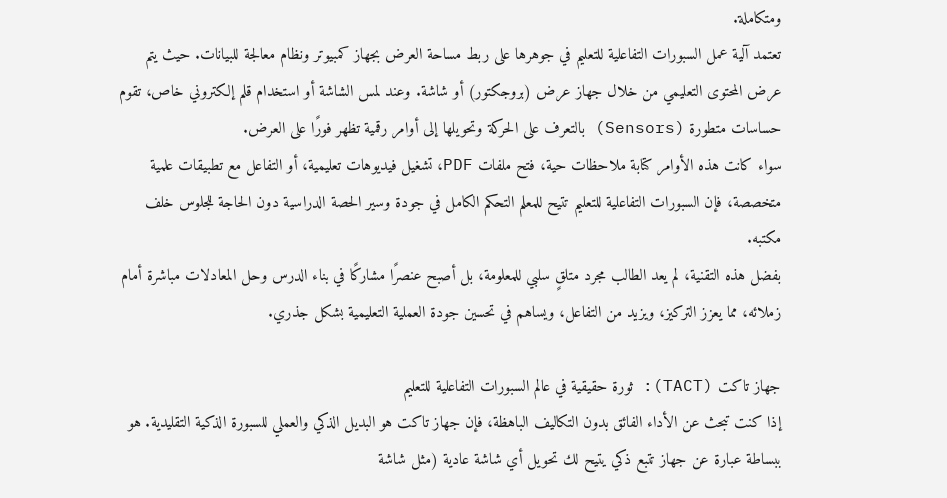ومتكاملة.
تعتمد آلية عمل السبورات التفاعلية للتعليم في جوهرها على ربط مساحة العرض بجهاز كمبيوتر ونظام معالجة للبيانات. حيث يتم عرض المحتوى التعليمي من خلال جهاز عرض (بروجكتور) أو شاشة. وعند لمس الشاشة أو استخدام قلم إلكتروني خاص، تقوم حساسات متطورة (Sensors) بالتعرف على الحركة وتحويلها إلى أوامر رقمية تظهر فورًا على العرض.
سواء كانت هذه الأوامر كتابة ملاحظات حية، فتح ملفات PDF، تشغيل فيديوهات تعليمية، أو التفاعل مع تطبيقات علمية متخصصة، فإن السبورات التفاعلية للتعليم تتيح للمعلم التحكم الكامل في جودة وسير الحصة الدراسية دون الحاجة للجلوس خلف مكتبه.
بفضل هذه التقنية، لم يعد الطالب مجرد متلقٍ سلبي للمعلومة، بل أصبح عنصرًا مشاركًا في بناء الدرس وحل المعادلات مباشرة أمام زملائه، مما يعزز التركيز، ويزيد من التفاعل، ويساهم في تحسين جودة العملية التعليمية بشكل جذري.

جهاز تاكت (TACT): ثورة حقيقية في عالم السبورات التفاعلية للتعليم
إذا كنت تبحث عن الأداء الفائق بدون التكاليف الباهظة، فإن جهاز تاكت هو البديل الذكي والعملي للسبورة الذكية التقليدية. هو ببساطة عبارة عن جهاز تتبع ذكي يتيح لك تحويل أي شاشة عادية (مثل شاشة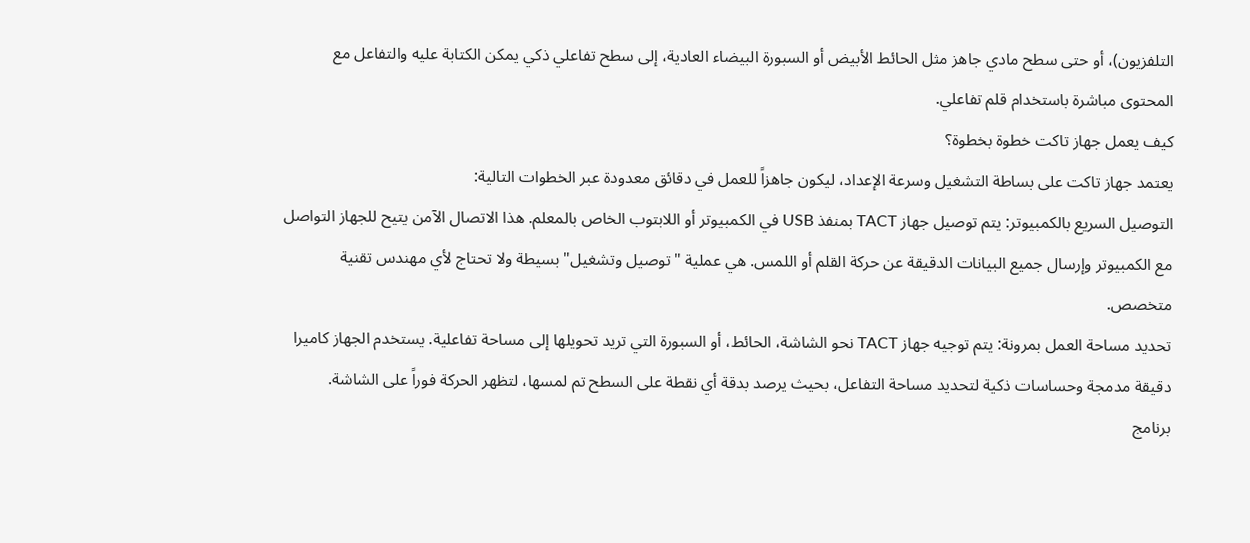التلفزيون)، أو حتى سطح مادي جاهز مثل الحائط الأبيض أو السبورة البيضاء العادية، إلى سطح تفاعلي ذكي يمكن الكتابة عليه والتفاعل مع المحتوى مباشرة باستخدام قلم تفاعلي.
كيف يعمل جهاز تاكت خطوة بخطوة؟
يعتمد جهاز تاكت على بساطة التشغيل وسرعة الإعداد، ليكون جاهزاً للعمل في دقائق معدودة عبر الخطوات التالية:
التوصيل السريع بالكمبيوتر: يتم توصيل جهاز TACT بمنفذ USB في الكمبيوتر أو اللابتوب الخاص بالمعلم. هذا الاتصال الآمن يتيح للجهاز التواصل مع الكمبيوتر وإرسال جميع البيانات الدقيقة عن حركة القلم أو اللمس. هي عملية "توصيل وتشغيل" بسيطة ولا تحتاج لأي مهندس تقنية متخصص.
تحديد مساحة العمل بمرونة: يتم توجيه جهاز TACT نحو الشاشة، الحائط، أو السبورة التي تريد تحويلها إلى مساحة تفاعلية. يستخدم الجهاز كاميرا دقيقة مدمجة وحساسات ذكية لتحديد مساحة التفاعل، بحيث يرصد بدقة أي نقطة على السطح تم لمسها، لتظهر الحركة فوراً على الشاشة.
برنامج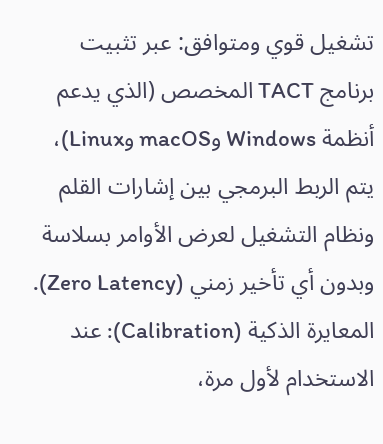تشغيل قوي ومتوافق: عبر تثبيت برنامج TACT المخصص (الذي يدعم أنظمة Windows وmacOS وLinux)، يتم الربط البرمجي بين إشارات القلم ونظام التشغيل لعرض الأوامر بسلاسة وبدون أي تأخير زمني (Zero Latency).
المعايرة الذكية (Calibration): عند الاستخدام لأول مرة،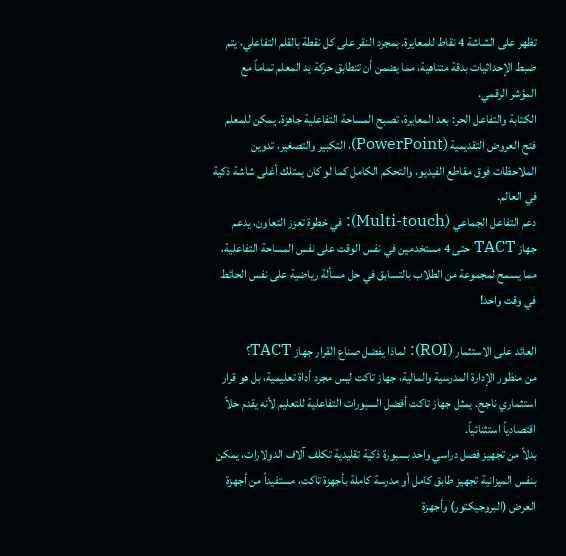تظهر على الشاشة 4 نقاط للمعايرة. بمجرد النقر على كل نقطة بالقلم التفاعلي، يتم ضبط الإحداثيات بدقة متناهية، مما يضمن أن تتطابق حركة يد المعلم تماماً مع المؤشر الرقمي.
الكتابة والتفاعل الحر: بعد المعايرة، تصبح المساحة التفاعلية جاهزة. يمكن للمعلم فتح العروض التقديمية (PowerPoint)، التكبير والتصغير، تدوين الملاحظات فوق مقاطع الفيديو، والتحكم الكامل كما لو كان يمتلك أغلى شاشة ذكية في العالم.
دعم التفاعل الجماعي (Multi-touch): في خطوة تعزز التعاون، يدعم جهاز TACT حتى 4 مستخدمين في نفس الوقت على نفس المساحة التفاعلية، مما يسمح لمجموعة من الطلاب بالتسابق في حل مسألة رياضية على نفس الحائط في وقت واحد!

العائد على الاستثمار (ROI): لماذا يفضل صناع القرار جهاز TACT؟
من منظور الإدارة المدرسية والمالية، جهاز تاكت ليس مجرد أداة تعليمية، بل هو قرار استثماري ناجح. يمثل جهاز تاكت أفضل السبورات التفاعلية للتعليم لأنه يقدم حلاً اقتصادياً استثنائياً.
بدلاً من تجهيز فصل دراسي واحد بسبورة ذكية تقليدية تكلف آلاف الدولارات، يمكن بنفس الميزانية تجهيز طابق كامل أو مدرسة كاملة بأجهزة تاكت، مستفيداً من أجهزة العرض (البروجيكتور) وأجهزة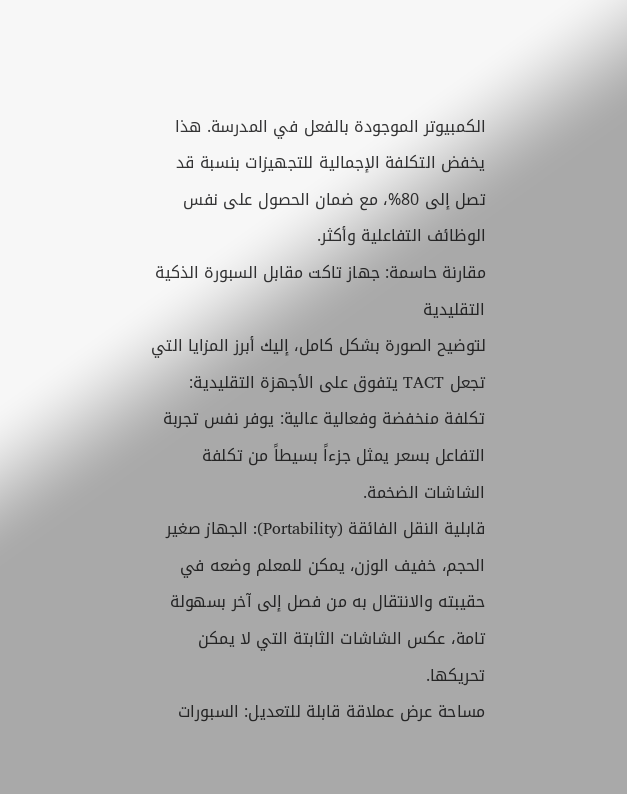الكمبيوتر الموجودة بالفعل في المدرسة. هذا يخفض التكلفة الإجمالية للتجهيزات بنسبة قد تصل إلى 80%، مع ضمان الحصول على نفس الوظائف التفاعلية وأكثر.
مقارنة حاسمة: جهاز تاكت مقابل السبورة الذكية التقليدية
لتوضيح الصورة بشكل كامل، إليك أبرز المزايا التي تجعل TACT يتفوق على الأجهزة التقليدية:
تكلفة منخفضة وفعالية عالية: يوفر نفس تجربة التفاعل بسعر يمثل جزءاً بسيطاً من تكلفة الشاشات الضخمة.
قابلية النقل الفائقة (Portability): الجهاز صغير الحجم، خفيف الوزن، يمكن للمعلم وضعه في حقيبته والانتقال به من فصل إلى آخر بسهولة تامة، عكس الشاشات الثابتة التي لا يمكن تحريكها.
مساحة عرض عملاقة قابلة للتعديل: السبورات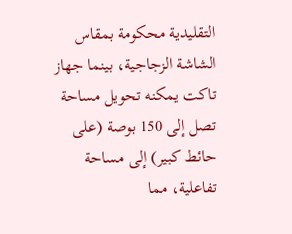التقليدية محكومة بمقاس الشاشة الزجاجية، بينما جهاز تاكت يمكنه تحويل مساحة تصل إلى 150 بوصة (على حائط كبير) إلى مساحة تفاعلية، مما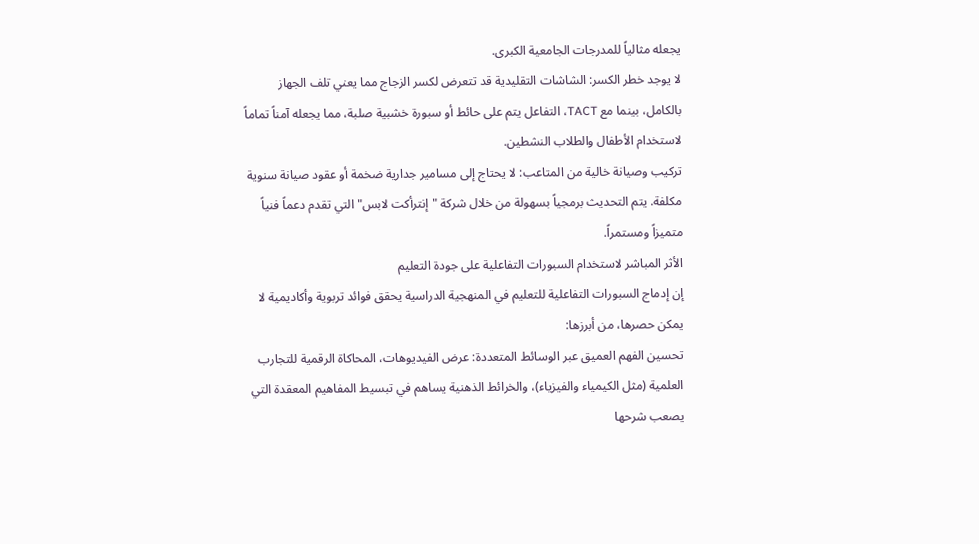يجعله مثالياً للمدرجات الجامعية الكبرى.
لا يوجد خطر الكسر: الشاشات التقليدية قد تتعرض لكسر الزجاج مما يعني تلف الجهاز بالكامل، بينما مع TACT، التفاعل يتم على حائط أو سبورة خشبية صلبة، مما يجعله آمناً تماماً لاستخدام الأطفال والطلاب النشطين.
تركيب وصيانة خالية من المتاعب: لا يحتاج إلى مسامير جدارية ضخمة أو عقود صيانة سنوية مكلفة. يتم التحديث برمجياً بسهولة من خلال شركة "إنترأكت لابس" التي تقدم دعماً فنياً متميزاً ومستمراً.
الأثر المباشر لاستخدام السبورات التفاعلية على جودة التعليم
إن إدماج السبورات التفاعلية للتعليم في المنهجية الدراسية يحقق فوائد تربوية وأكاديمية لا يمكن حصرها، من أبرزها:
تحسين الفهم العميق عبر الوسائط المتعددة: عرض الفيديوهات، المحاكاة الرقمية للتجارب العلمية (مثل الكيمياء والفيزياء)، والخرائط الذهنية يساهم في تبسيط المفاهيم المعقدة التي يصعب شرحها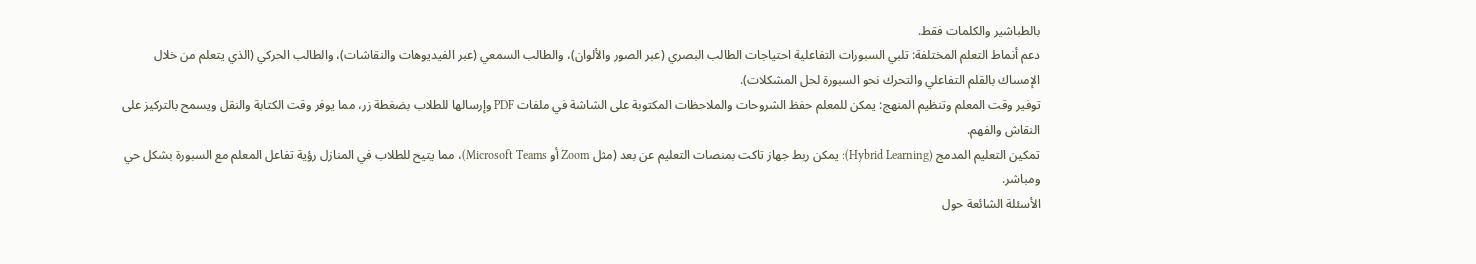بالطباشير والكلمات فقط.
دعم أنماط التعلم المختلفة: تلبي السبورات التفاعلية احتياجات الطالب البصري (عبر الصور والألوان)، والطالب السمعي (عبر الفيديوهات والنقاشات)، والطالب الحركي (الذي يتعلم من خلال الإمساك بالقلم التفاعلي والتحرك نحو السبورة لحل المشكلات).
توفير وقت المعلم وتنظيم المنهج: يمكن للمعلم حفظ الشروحات والملاحظات المكتوبة على الشاشة في ملفات PDF وإرسالها للطلاب بضغطة زر، مما يوفر وقت الكتابة والنقل ويسمح بالتركيز على النقاش والفهم.
تمكين التعليم المدمج (Hybrid Learning): يمكن ربط جهاز تاكت بمنصات التعليم عن بعد (مثل Zoom أو Microsoft Teams)، مما يتيح للطلاب في المنازل رؤية تفاعل المعلم مع السبورة بشكل حي ومباشر.
الأسئلة الشائعة حول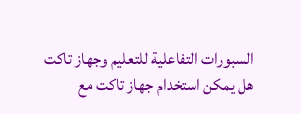السبورات التفاعلية للتعليم وجهاز تاكت
هل يمكن استخدام جهاز تاكت مع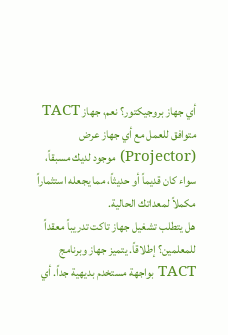أي جهاز بروجيكتور؟ نعم، جهاز TACT متوافق للعمل مع أي جهاز عرض (Projector) موجود لديك مسبقاً، سواء كان قديماً أو حديثاً، مما يجعله استثماراً مكملاً لمعداتك الحالية.
هل يتطلب تشغيل جهاز تاكت تدريباً معقداً للمعلمين؟ إطلاقاً. يتميز جهاز وبرنامج TACT بواجهة مستخدم بديهية جداً. أي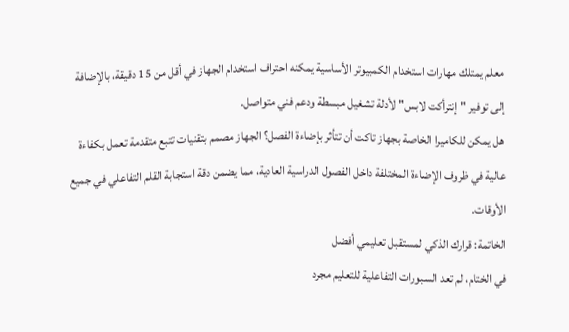معلم يمتلك مهارات استخدام الكمبيوتر الأساسية يمكنه احتراف استخدام الجهاز في أقل من 15 دقيقة، بالإضافة إلى توفير "إنترأكت لابس" لأدلة تشغيل مبسطة ودعم فني متواصل.
هل يمكن للكاميرا الخاصة بجهاز تاكت أن تتأثر بإضاءة الفصل؟ الجهاز مصمم بتقنيات تتبع متقدمة تعمل بكفاءة عالية في ظروف الإضاءة المختلفة داخل الفصول الدراسية العادية، مما يضمن دقة استجابة القلم التفاعلي في جميع الأوقات.
الخاتمة: قرارك الذكي لمستقبل تعليمي أفضل
في الختام، لم تعد السبورات التفاعلية للتعليم مجرد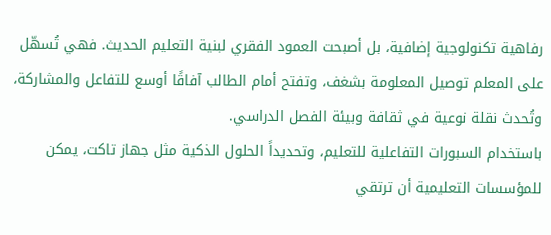رفاهية تكنولوجية إضافية، بل أصبحت العمود الفقري لبنية التعليم الحديث. فهي تُسهّل على المعلم توصيل المعلومة بشغف، وتفتح أمام الطالب آفاقًا أوسع للتفاعل والمشاركة، وتُحدث نقلة نوعية في ثقافة وبيئة الفصل الدراسي.
باستخدام السبورات التفاعلية للتعليم، وتحديداً الحلول الذكية مثل جهاز تاكت، يمكن للمؤسسات التعليمية أن ترتقي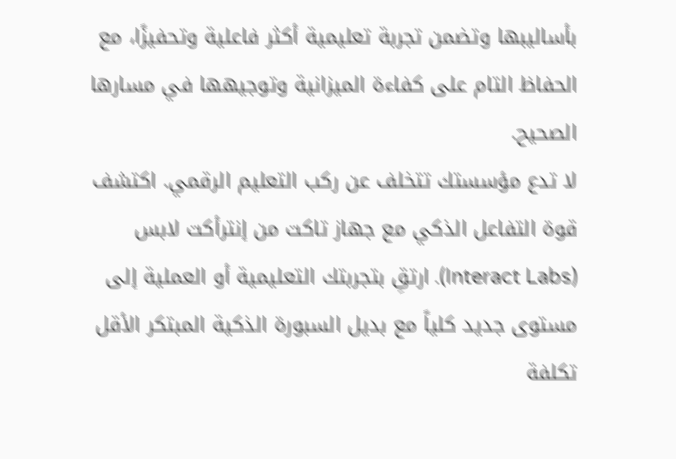بأساليبها وتضمن تجربة تعليمية أكثر فاعلية وتحفيزًا، مع الحفاظ التام على كفاءة الميزانية وتوجيهها في مسارها الصحيح.
لا تدع مؤسستك تتخلف عن ركب التعليم الرقمي. اكتشف قوة التفاعل الذكي مع جهاز تاكت من إنترأكت لابس (Interact Labs). ارتقِ بتجربتك التعليمية أو العملية إلى مستوى جديد كلياً مع بديل السبورة الذكية المبتكر الأقل تكلفة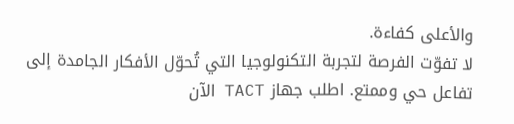والأعلى كفاءة.
لا تفوّت الفرصة لتجربة التكنولوجيا التي تُحوّل الأفكار الجامدة إلى تفاعل حي وممتع. اطلب جهاز TACT الآن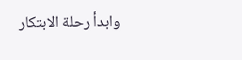وابدأ رحلة الابتكار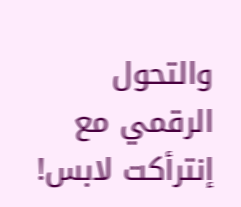والتحول الرقمي مع إنترأكت لابس!